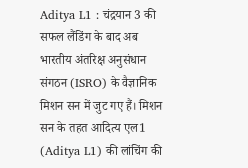Aditya L1 : चंद्रयान 3 की सफल लैंडिंग के बाद अब भारतीय अंतरिक्ष अनुसंधान संगठन (ISRO) के वैज्ञानिक मिशन सन में जुट गए हैं। मिशन सन के तहत आदित्य एल1 (Aditya L1) की लांचिंग की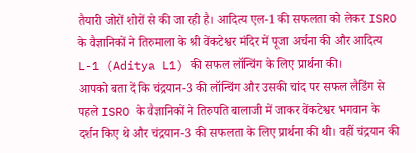तैयारी जोरों शोरों से की जा रही है। आदित्य एल-1 की सफलता को लेकर ISRO के वैज्ञानिकों ने तिरुमाला के श्री वेंकटेश्वर मंदिर में पूजा अर्चना की और आदित्य L-1 (Aditya L1) की सफल लॉन्चिंग के लिए प्रार्थना की।
आपको बता दें कि चंद्रयान-3 की लॉन्चिंग और उसकी चांद पर सफल लैडिंग से पहले ISRO के वैज्ञानिकों ने तिरुपति बालाजी में जाकर वेंकटेश्वर भगवान के दर्शन किए थे और चंद्रयान-3 की सफलता के लिए प्रार्थना की थी। वहीं चंद्रयान की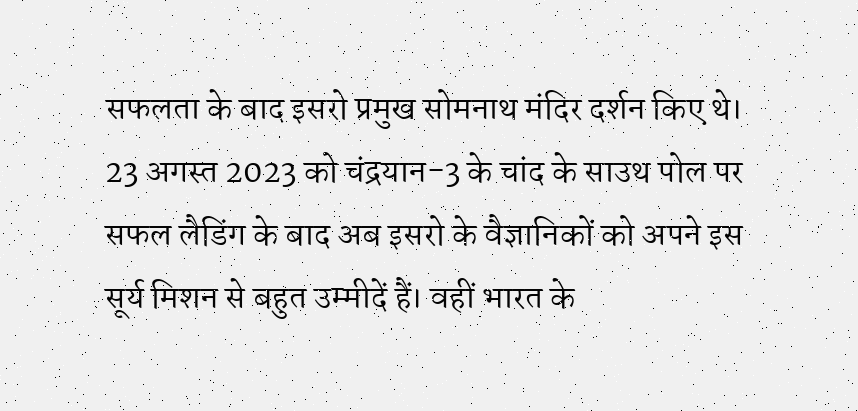सफलता के बाद इसरो प्रमुख सोमनाथ मंदिर दर्शन किए थे।
23 अगस्त 2023 को चंद्रयान-3 के चांद के साउथ पोल पर सफल लैडिंग के बाद अब इसरो के वैज्ञानिकों को अपने इस सूर्य मिशन से बहुत उम्मीदें हैं। वहीं भारत के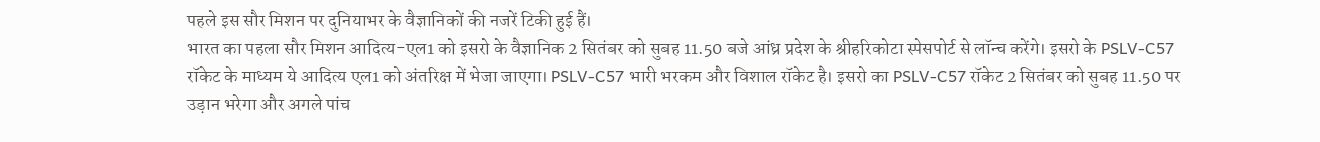पहले इस सौर मिशन पर दुनियाभर के वैज्ञानिकों की नजरें टिकी हुई हैं।
भारत का पहला सौर मिशन आदित्य-एल1 को इसरो के वैज्ञानिक 2 सितंबर को सुबह 11.50 बजे आंध्र प्रदेश के श्रीहरिकोटा स्पेसपोर्ट से लॉन्च करेंगे। इसरो के PSLV-C57 रॉकेट के माध्यम ये आदित्य एल1 को अंतरिक्ष में भेजा जाएगा। PSLV-C57 भारी भरकम और विशाल रॉकेट है। इसरो का PSLV-C57 रॉकेट 2 सितंबर को सुबह 11.50 पर उड़ान भरेगा और अगले पांच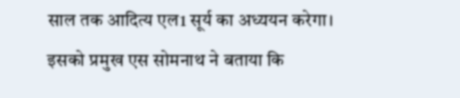साल तक आदित्य एल1 सूर्य का अध्ययन करेगा।
इसको प्रमुख एस सोमनाथ ने बताया कि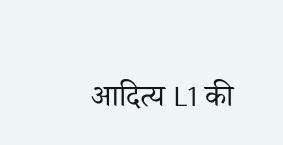आदित्य L1 की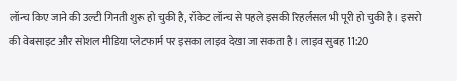लॉन्च किए जाने की उल्टी गिनती शुरू हो चुकी है, रॉकेट लॉन्च से पहले इसकी रिहर्लसल भी पूरी हो चुकी है। इसरो की वेबसाइट और सोशल मीडिया प्लेटफार्म पर इसका लाइव देखा जा सकता है। लाइव सुबह 11:20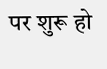पर शुरू हो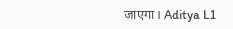जाएगा। Aditya L1